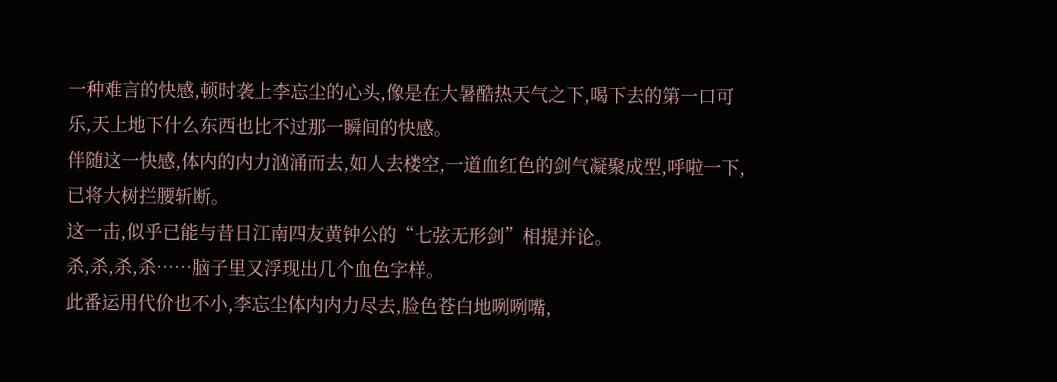一种难言的快感,顿时袭上李忘尘的心头,像是在大暑酷热天气之下,喝下去的第一口可乐,天上地下什么东西也比不过那一瞬间的快感。
伴随这一快感,体内的内力汹涌而去,如人去楼空,一道血红色的剑气凝聚成型,呼啦一下,已将大树拦腰斩断。
这一击,似乎已能与昔日江南四友黄钟公的“七弦无形剑”相提并论。
杀,杀,杀,杀……脑子里又浮现出几个血色字样。
此番运用代价也不小,李忘尘体内内力尽去,脸色苍白地咧咧嘴,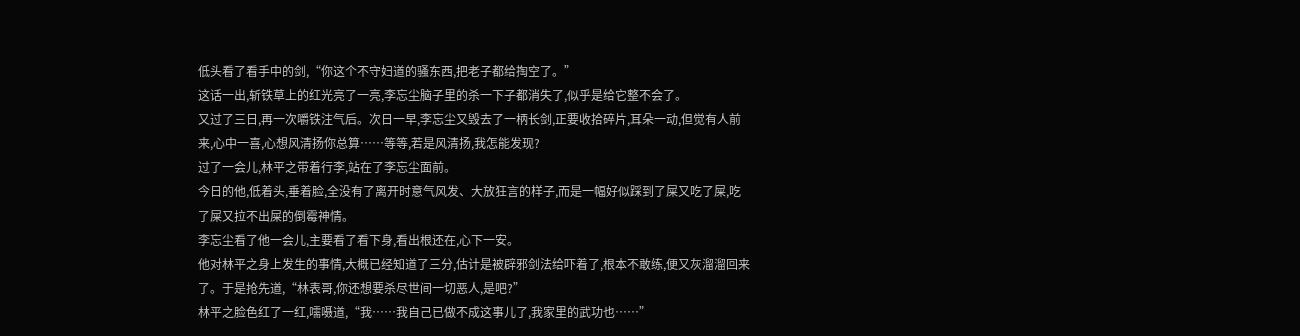低头看了看手中的剑,“你这个不守妇道的骚东西,把老子都给掏空了。”
这话一出,斩铁草上的红光亮了一亮,李忘尘脑子里的杀一下子都消失了,似乎是给它整不会了。
又过了三日,再一次嚼铁注气后。次日一早,李忘尘又毁去了一柄长剑,正要收拾碎片,耳朵一动,但觉有人前来,心中一喜,心想风清扬你总算……等等,若是风清扬,我怎能发现?
过了一会儿,林平之带着行李,站在了李忘尘面前。
今日的他,低着头,垂着脸,全没有了离开时意气风发、大放狂言的样子,而是一幅好似踩到了屎又吃了屎,吃了屎又拉不出屎的倒霉神情。
李忘尘看了他一会儿,主要看了看下身,看出根还在,心下一安。
他对林平之身上发生的事情,大概已经知道了三分,估计是被辟邪剑法给吓着了,根本不敢练,便又灰溜溜回来了。于是抢先道,“林表哥,你还想要杀尽世间一切恶人,是吧?”
林平之脸色红了一红,嚅嗫道,“我……我自己已做不成这事儿了,我家里的武功也……”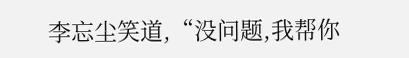李忘尘笑道,“没问题,我帮你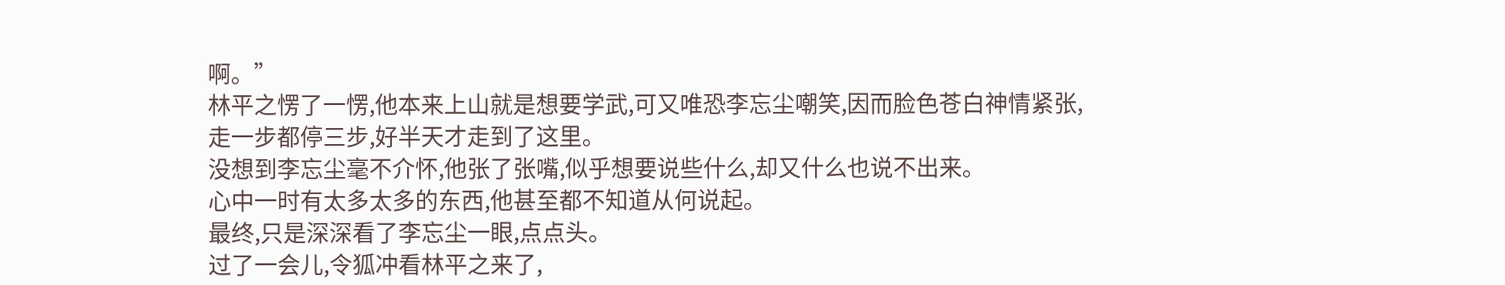啊。”
林平之愣了一愣,他本来上山就是想要学武,可又唯恐李忘尘嘲笑,因而脸色苍白神情紧张,走一步都停三步,好半天才走到了这里。
没想到李忘尘毫不介怀,他张了张嘴,似乎想要说些什么,却又什么也说不出来。
心中一时有太多太多的东西,他甚至都不知道从何说起。
最终,只是深深看了李忘尘一眼,点点头。
过了一会儿,令狐冲看林平之来了,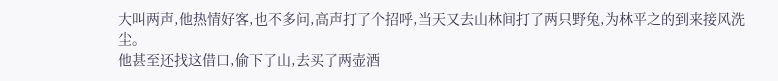大叫两声,他热情好客,也不多问,高声打了个招呼,当天又去山林间打了两只野兔,为林平之的到来接风洗尘。
他甚至还找这借口,偷下了山,去买了两壶酒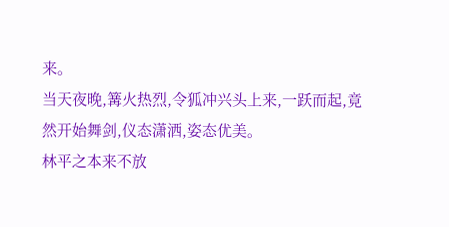来。
当天夜晚,篝火热烈,令狐冲兴头上来,一跃而起,竟然开始舞剑,仪态潇洒,姿态优美。
林平之本来不放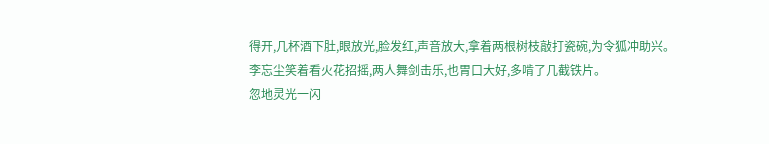得开,几杯酒下肚,眼放光,脸发红,声音放大,拿着两根树枝敲打瓷碗,为令狐冲助兴。
李忘尘笑着看火花招摇,两人舞剑击乐,也胃口大好,多啃了几截铁片。
忽地灵光一闪